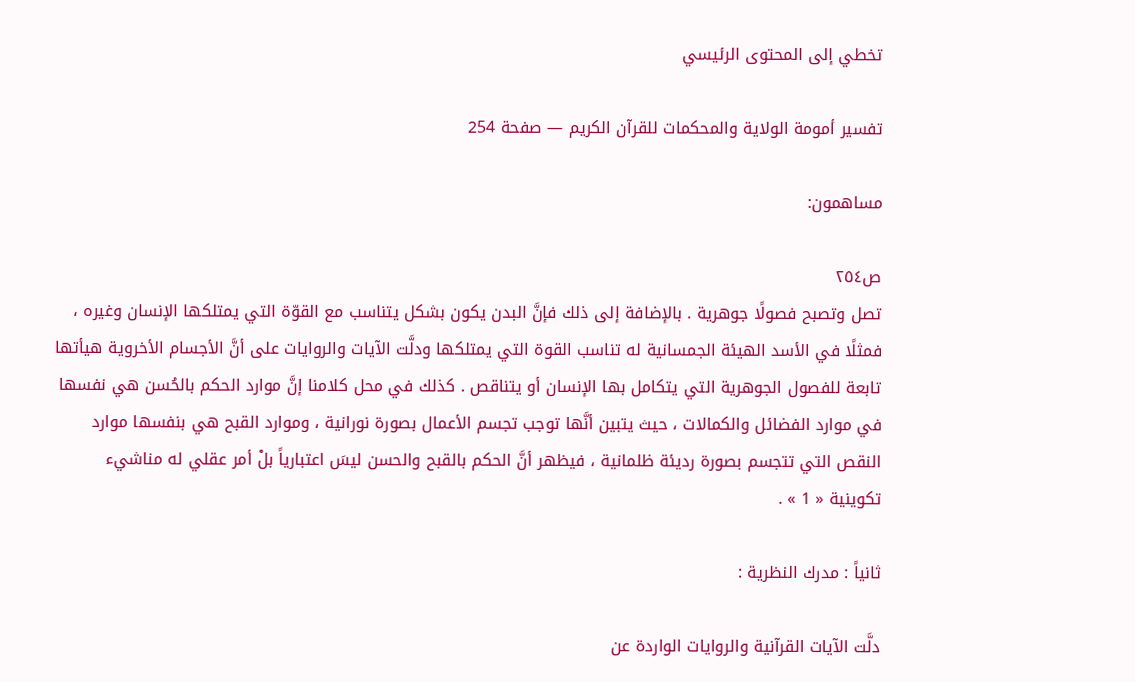تخطي إلى المحتوى الرئيسي

تفسير أمومة الولاية والمحكمات للقرآن الكريم — صفحة 254

مساهمون:

ص٢٥٤
تصل وتصبح فصولًا جوهرية . بالإضافة إلى ذلك فإنَّ البدن يكون بشكل يتناسب مع القوّة التي يمتلكها الإنسان وغيره ، فمثلًا في الأسد الهيئة الجمسانية له تناسب القوة التي يمتلكها ودلَّت الآيات والروايات على أنَّ الأجسام الأخروية هيأتها تابعة للفصول الجوهرية التي يتكامل بها الإنسان أو يتناقص . كذلك في محل كلامنا إنَّ موارد الحكم بالحُسن هي نفسها في موارد الفضائل والكمالات ، حيث يتبين أنَّها توجب تجسم الأعمال بصورة نورانية ، وموارد القبح هي بنفسها موارد النقص التي تتجسم بصورة رديئة ظلمانية ، فيظهر أنَّ الحكم بالقبح والحسن ليسَ اعتبارياً بلْ أمر عقلي له مناشيء تكوينية « 1 » .

ثانياً : مدرك النظرية :

دلَّت الآيات القرآنية والروايات الواردة عن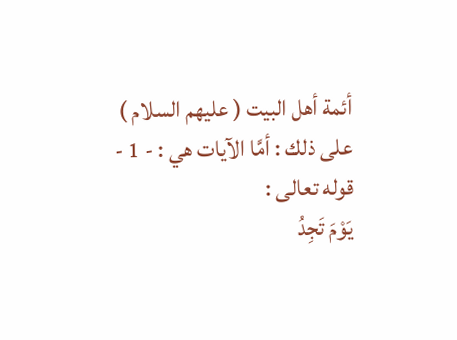أئمة أهل البيت ( عليهم السلام ) على ذلك : أمَّا الآيات هي : - 1 - قوله تعالى :
يَوْمَ تَجِدُ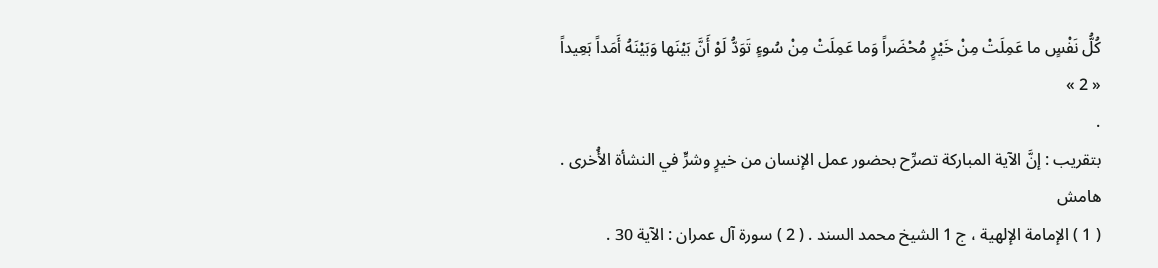كُلُّ نَفْسٍ ما عَمِلَتْ مِنْ خَيْرٍ مُحْضَراً وَما عَمِلَتْ مِنْ سُوءٍ تَوَدُّ لَوْ أَنَّ بَيْنَها وَبَيْنَهُ أَمَداً بَعِيداً
« 2 »
.
بتقريب : إنَّ الآية المباركة تصرِّح بحضور عمل الإنسان من خيرٍ وشرٍّ في النشأة الأُخرى .
هامش
( 1 ) الإمامة الإلهية ، ج 1 الشيخ محمد السند . ( 2 ) سورة آل عمران : الآية 30 .